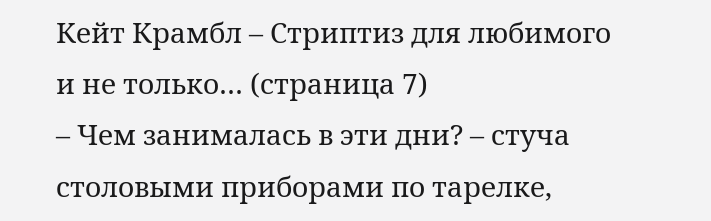Кейт Крамбл – Стриптиз для любимого и не только… (страница 7)
– Чем занималась в эти дни? – стуча столовыми приборами по тарелке,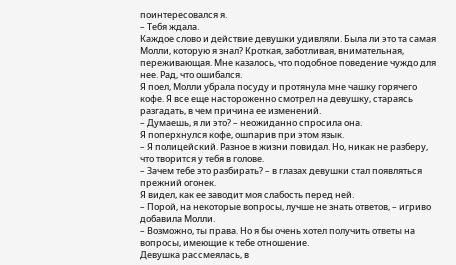поинтересовался я.
– Тебя ждала.
Каждое слово и действие девушки удивляли. Была ли это та самая Молли, которую я знал? Кроткая, заботливая, внимательная, переживающая. Мне казалось, что подобное поведение чуждо для нее. Рад, что ошибался.
Я поел, Молли убрала посуду и протянула мне чашку горячего кофе. Я все еще настороженно смотрел на девушку, стараясь разгадать, в чем причина ее изменений.
– Думаешь, я ли это? – неожиданно спросила она.
Я поперхнулся кофе, ошпарив при этом язык.
– Я полицейский. Разное в жизни повидал. Но, никак не разберу, что творится у тебя в голове.
– Зачем тебе это разбирать? – в глазах девушки стал появляться прежний огонек.
Я видел, как ее заводит моя слабость перед ней.
– Порой, на некоторые вопросы, лучше не знать ответов, – игриво добавила Молли.
– Возможно, ты права. Но я бы очень хотел получить ответы на вопросы, имеющие к тебе отношение.
Девушка рассмеялась, в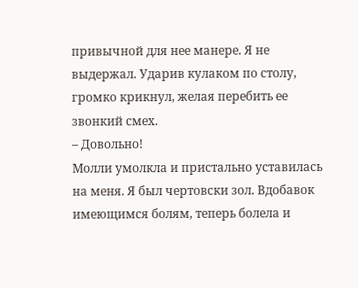привычной для нее манере. Я не выдержал. Ударив кулаком по столу, громко крикнул, желая перебить ее звонкий смех.
– Довольно!
Молли умолкла и пристально уставилась на меня. Я был чертовски зол. Вдобавок имеющимся болям, теперь болела и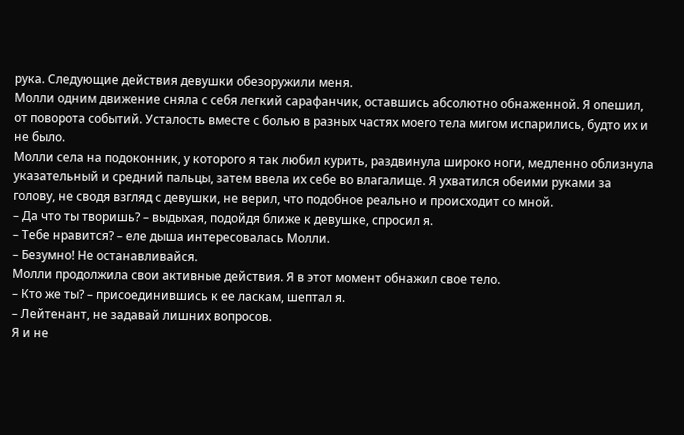рука. Следующие действия девушки обезоружили меня.
Молли одним движение сняла с себя легкий сарафанчик, оставшись абсолютно обнаженной. Я опешил, от поворота событий. Усталость вместе с болью в разных частях моего тела мигом испарились, будто их и не было.
Молли села на подоконник, у которого я так любил курить, раздвинула широко ноги, медленно облизнула указательный и средний пальцы, затем ввела их себе во влагалище. Я ухватился обеими руками за голову, не сводя взгляд с девушки, не верил, что подобное реально и происходит со мной.
– Да что ты творишь? – выдыхая, подойдя ближе к девушке, спросил я.
– Тебе нравится? – еле дыша интересовалась Молли.
– Безумно! Не останавливайся.
Молли продолжила свои активные действия. Я в этот момент обнажил свое тело.
– Кто же ты? – присоединившись к ее ласкам, шептал я.
– Лейтенант, не задавай лишних вопросов.
Я и не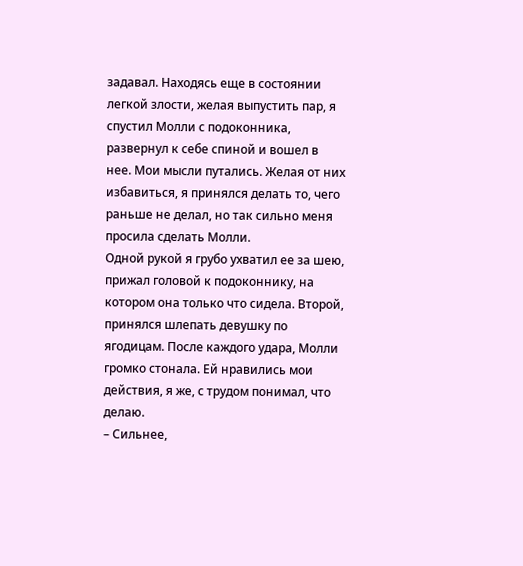задавал. Находясь еще в состоянии легкой злости, желая выпустить пар, я спустил Молли с подоконника, развернул к себе спиной и вошел в нее. Мои мысли путались. Желая от них избавиться, я принялся делать то, чего раньше не делал, но так сильно меня просила сделать Молли.
Одной рукой я грубо ухватил ее за шею, прижал головой к подоконнику, на котором она только что сидела. Второй, принялся шлепать девушку по ягодицам. После каждого удара, Молли громко стонала. Ей нравились мои действия, я же, с трудом понимал, что делаю.
– Сильнее,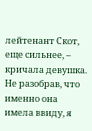лейтенант Скот, еще сильнее, – кричала девушка.
Не разобрав, что именно она имела ввиду, я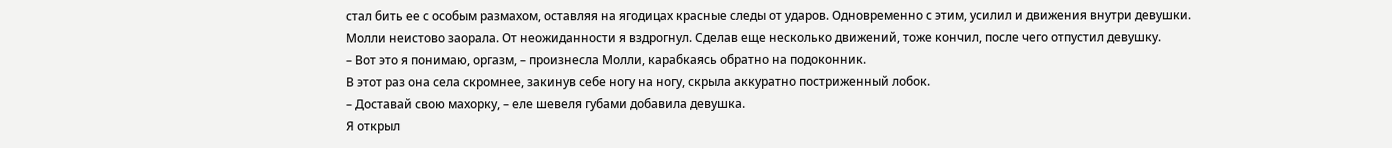стал бить ее с особым размахом, оставляя на ягодицах красные следы от ударов. Одновременно с этим, усилил и движения внутри девушки. Молли неистово заорала. От неожиданности я вздрогнул. Сделав еще несколько движений, тоже кончил, после чего отпустил девушку.
– Вот это я понимаю, оргазм, – произнесла Молли, карабкаясь обратно на подоконник.
В этот раз она села скромнее, закинув себе ногу на ногу, скрыла аккуратно постриженный лобок.
– Доставай свою махорку, – еле шевеля губами добавила девушка.
Я открыл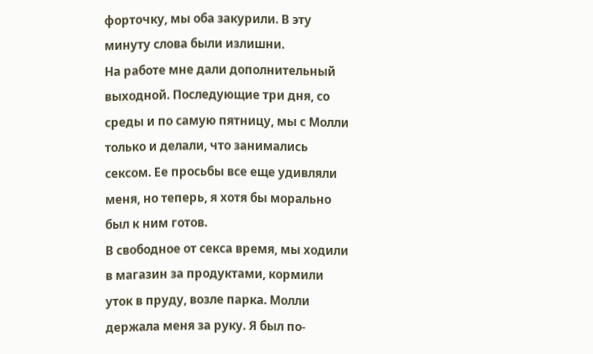форточку, мы оба закурили. В эту минуту слова были излишни.
На работе мне дали дополнительный выходной. Последующие три дня, со среды и по самую пятницу, мы с Молли только и делали, что занимались сексом. Ее просьбы все еще удивляли меня, но теперь, я хотя бы морально был к ним готов.
В свободное от секса время, мы ходили в магазин за продуктами, кормили уток в пруду, возле парка. Молли держала меня за руку. Я был по-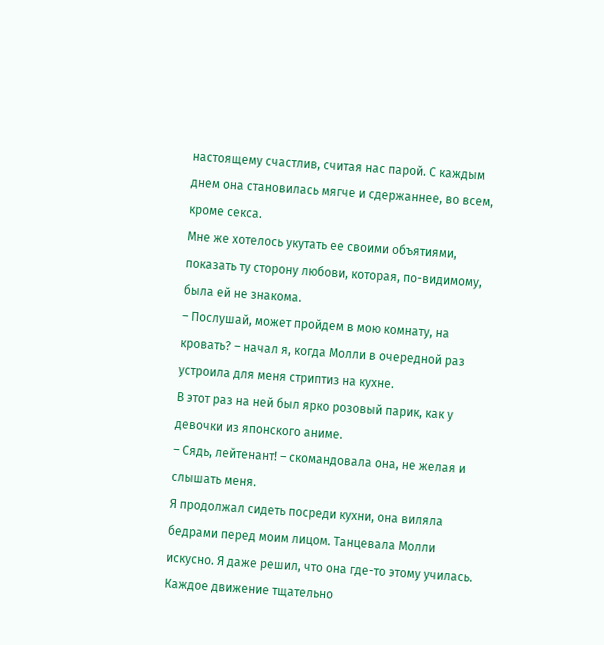настоящему счастлив, считая нас парой. С каждым днем она становилась мягче и сдержаннее, во всем, кроме секса.
Мне же хотелось укутать ее своими объятиями, показать ту сторону любови, которая, по-видимому, была ей не знакома.
– Послушай, может пройдем в мою комнату, на кровать? – начал я, когда Молли в очередной раз устроила для меня стриптиз на кухне.
В этот раз на ней был ярко розовый парик, как у девочки из японского аниме.
– Сядь, лейтенант! – скомандовала она, не желая и слышать меня.
Я продолжал сидеть посреди кухни, она виляла бедрами перед моим лицом. Танцевала Молли искусно. Я даже решил, что она где-то этому училась. Каждое движение тщательно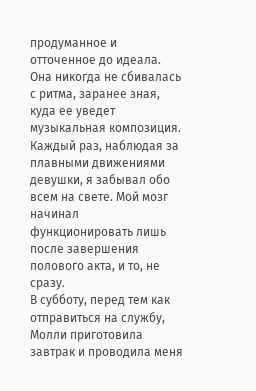продуманное и отточенное до идеала. Она никогда не сбивалась с ритма, заранее зная, куда ее уведет музыкальная композиция.
Каждый раз, наблюдая за плавными движениями девушки, я забывал обо всем на свете. Мой мозг начинал функционировать лишь после завершения полового акта, и то, не сразу.
В субботу, перед тем как отправиться на службу, Молли приготовила завтрак и проводила меня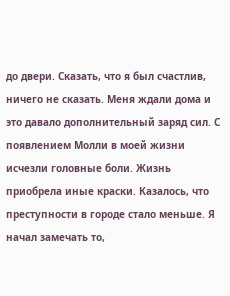до двери. Сказать, что я был счастлив, ничего не сказать. Меня ждали дома и это давало дополнительный заряд сил. С появлением Молли в моей жизни исчезли головные боли. Жизнь приобрела иные краски. Казалось, что преступности в городе стало меньше. Я начал замечать то,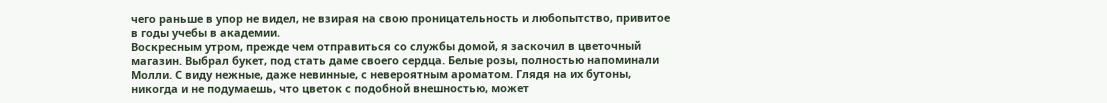чего раньше в упор не видел, не взирая на свою проницательность и любопытство, привитое в годы учебы в академии.
Воскресным утром, прежде чем отправиться со службы домой, я заскочил в цветочный магазин. Выбрал букет, под стать даме своего сердца. Белые розы, полностью напоминали Молли. С виду нежные, даже невинные, с невероятным ароматом. Глядя на их бутоны, никогда и не подумаешь, что цветок с подобной внешностью, может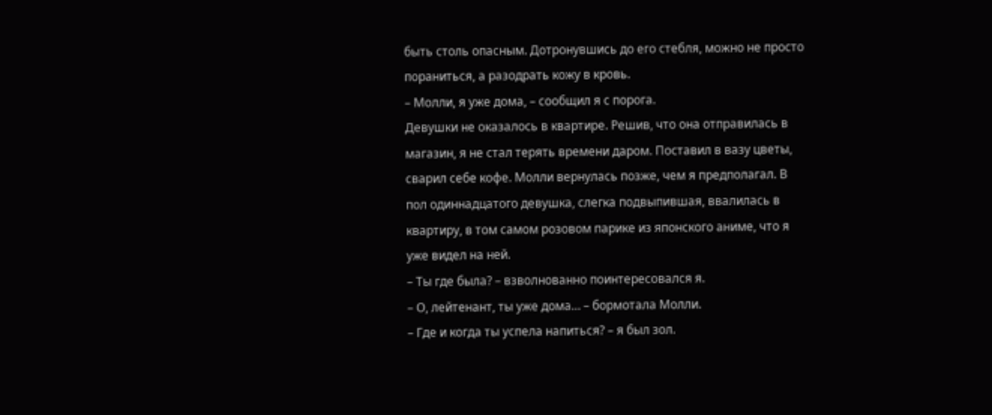быть столь опасным. Дотронувшись до его стебля, можно не просто пораниться, а разодрать кожу в кровь.
– Молли, я уже дома, – сообщил я с порога.
Девушки не оказалось в квартире. Решив, что она отправилась в магазин, я не стал терять времени даром. Поставил в вазу цветы, сварил себе кофе. Молли вернулась позже, чем я предполагал. В пол одиннадцатого девушка, слегка подвыпившая, ввалилась в квартиру, в том самом розовом парике из японского аниме, что я уже видел на ней.
– Ты где была? – взволнованно поинтересовался я.
– О, лейтенант, ты уже дома… – бормотала Молли.
– Где и когда ты успела напиться? – я был зол.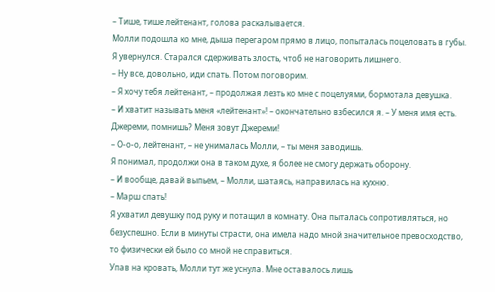– Тише, тише лейтенант, голова раскалывается.
Молли подошла ко мне, дыша перегаром прямо в лицо, попыталась поцеловать в губы. Я увернулся. Старался сдерживать злость, чтоб не наговорить лишнего.
– Ну все, довольно, иди спать. Потом поговорим.
– Я хочу тебя лейтенант, – продолжая лезть ко мне с поцелуями, бормотала девушка.
– И хватит называть меня «лейтенант»! – окончательно взбесился я. – У меня имя есть. Джереми, помнишь? Меня зовут Джереми!
– О-о-о, лейтенант, – не унималась Молли, – ты меня заводишь.
Я понимал, продолжи она в таком духе, я более не смогу держать оборону.
– И вообще, давай выпьем, – Молли, шатаясь, направилась на кухню.
– Марш спать!
Я ухватил девушку под руку и потащил в комнату. Она пыталась сопротивляться, но безуспешно. Если в минуты страсти, она имела надо мной значительное превосходство, то физически ей было со мной не справиться.
Упав на кровать, Молли тут же уснула. Мне оставалось лишь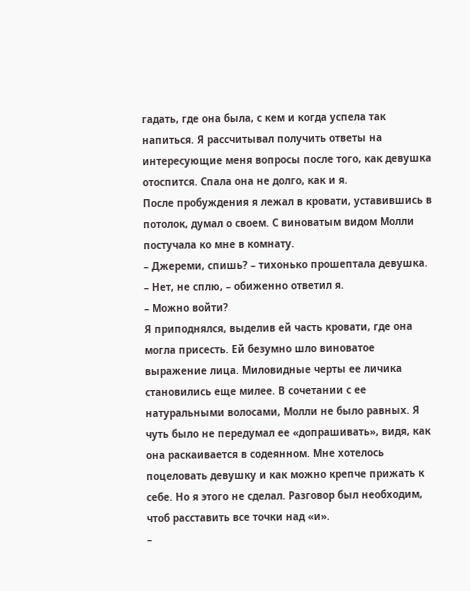гадать, где она была, с кем и когда успела так напиться. Я рассчитывал получить ответы на интересующие меня вопросы после того, как девушка отоспится. Спала она не долго, как и я.
После пробуждения я лежал в кровати, уставившись в потолок, думал о своем. С виноватым видом Молли постучала ко мне в комнату.
– Джереми, спишь? – тихонько прошептала девушка.
– Нет, не сплю, – обиженно ответил я.
– Можно войти?
Я приподнялся, выделив ей часть кровати, где она могла присесть. Ей безумно шло виноватое выражение лица. Миловидные черты ее личика становились еще милее. В сочетании с ее натуральными волосами, Молли не было равных. Я чуть было не передумал ее «допрашивать», видя, как она раскаивается в содеянном. Мне хотелось поцеловать девушку и как можно крепче прижать к себе. Но я этого не сделал. Разговор был необходим, чтоб расставить все точки над «и».
–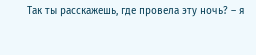Так ты расскажешь, где провела эту ночь? – я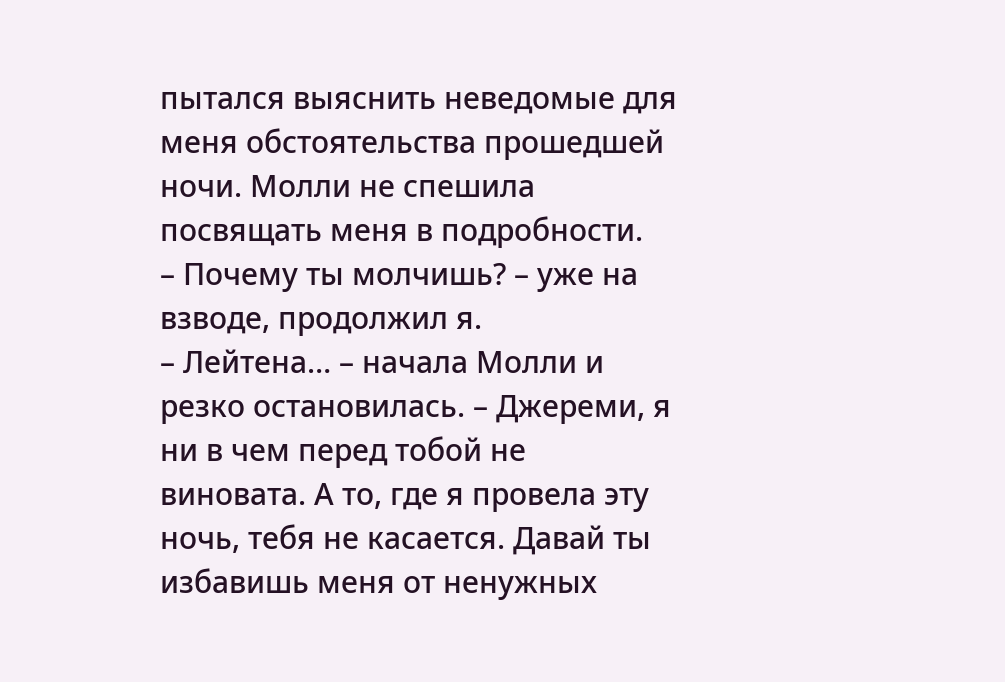пытался выяснить неведомые для меня обстоятельства прошедшей ночи. Молли не спешила посвящать меня в подробности.
– Почему ты молчишь? – уже на взводе, продолжил я.
– Лейтена… – начала Молли и резко остановилась. – Джереми, я ни в чем перед тобой не виновата. А то, где я провела эту ночь, тебя не касается. Давай ты избавишь меня от ненужных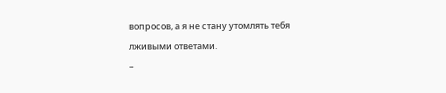вопросов, а я не стану утомлять тебя лживыми ответами.
–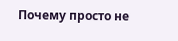Почему просто не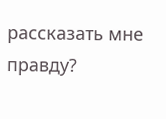рассказать мне правду?